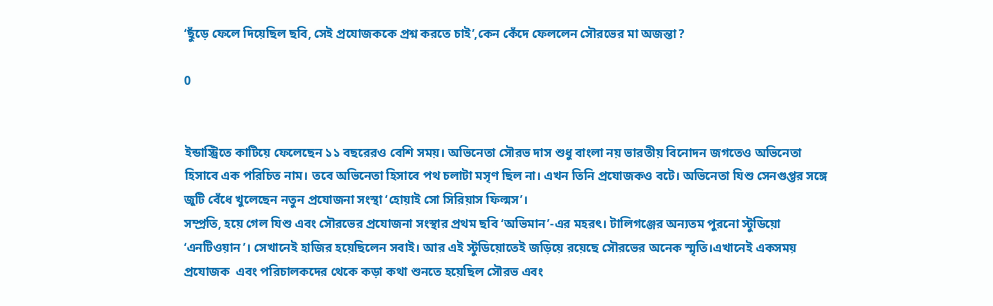‘ছুঁড়ে ফেলে দিয়েছিল ছবি, সেই প্রযোজককে প্রশ্ন করতে চাই’,কেন কেঁদে ফেললেন সৌরভের মা অজন্তা?

0


ইন্ডাস্ট্রিতে কাটিয়ে ফেলেছেন ১১ বছরেরও বেশি সময়। অভিনেতা সৌরভ দাস শুধু বাংলা নয় ভারতীয় বিনোদন জগতেও অভিনেতা হিসাবে এক পরিচিত নাম। তবে অভিনেতা হিসাবে পথ চলাটা মসৃণ ছিল না। এখন তিনি প্রযোজকও বটে। অভিনেতা যিশু সেনগুপ্তর সঙ্গে জুটি বেঁধে খুলেছেন নতুন প্রযোজনা সংস্থা ‘হোয়াই সো সিরিয়াস ফিল্মস’।
সম্প্রতি, হয়ে গেল যিশু এবং সৌরভের প্রযোজনা সংস্থার প্রথম ছবি ‘অভিমান’-এর মহরৎ। টালিগঞ্জের অন্যতম পুরনো স্টুডিয়ো ‘এনটিওয়ান’। সেখানেই হাজির হয়েছিলেন সবাই। আর এই স্টুডিয়োতেই জড়িয়ে রয়েছে সৌরভের অনেক স্মৃতি।এখানেই একসময়  প্রযোজক  এবং পরিচালকদের থেকে কড়া কথা শুনতে হয়েছিল সৌরভ এবং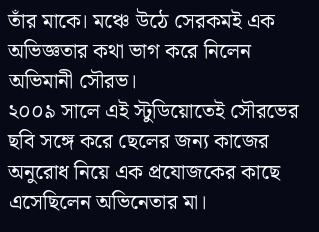তাঁর মাকে। মঞ্চে উঠে সেরকমই এক অভিজ্ঞতার কথা ভাগ করে নিলেন অভিমানী সৌরভ।
২০০৯ সালে এই স্টুডিয়োতেই সৌরভের ছবি সঙ্গে করে ছেলের জন্য কাজের অনুরোধ নিয়ে এক প্রযোজকের কাছে এসেছিলেন অভিনেতার মা।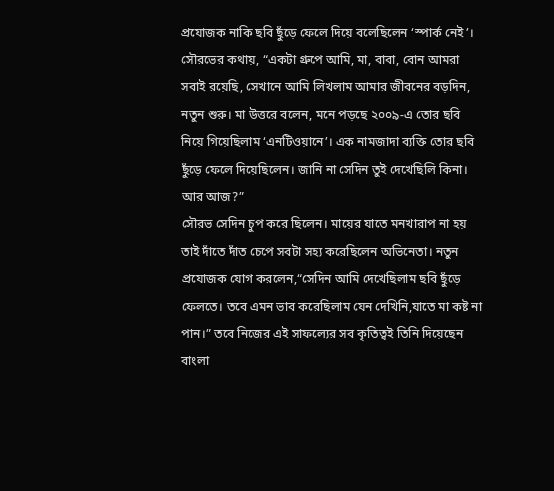প্রযোজক নাকি ছবি ছুঁড়ে ফেলে দিয়ে বলেছিলেন ‘স্পার্ক নেই’। সৌরভের কথায়, “একটা গ্রুপে আমি, মা, বাবা, বোন আমরা সবাই রয়েছি, সেখানে আমি লিখলাম আমার জীবনের বড়দিন, নতুন শুরু। মা উত্তরে বলেন, মনে পড়ছে ২০০৯-এ তোর ছবি নিয়ে গিয়েছিলাম ‘এনটিওয়ানে’। এক নামজাদা ব্যক্তি তোর ছবি ছুঁড়ে ফেলে দিয়েছিলেন। জানি না সেদিন তুই দেখেছিলি কিনা। আর আজ?”
সৌরভ সেদিন চুপ করে ছিলেন। মায়ের যাতে মনখারাপ না হয় তাই দাঁতে দাঁত চেপে সবটা সহ্য করেছিলেন অভিনেতা। নতুন প্রযোজক যোগ করলেন,“সেদিন আমি দেখেছিলাম ছবি ছুঁড়ে ফেলতে। তবে এমন ভাব করেছিলাম যেন দেখিনি,যাতে মা কষ্ট না পান।” তবে নিজের এই সাফল্যের সব কৃতিত্বই তিনি দিয়েছেন বাংলা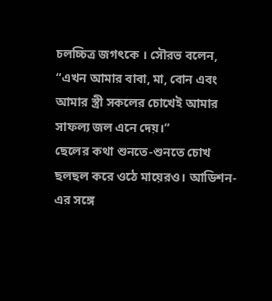চলচ্চিত্র জগৎকে । সৌরভ বলেন, “এখন আমার বাবা, মা, বোন এবং আমার স্ত্রী সকলের চোখেই আমার সাফল্য জল এনে দেয়।”
ছেলের কথা শুনতে-শুনতে চোখ ছলছল করে ওঠে মায়েরও। আডিশন-এর সঙ্গে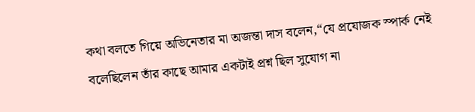কথা বলতে গিয়ে অভিনেতার মা অজন্তা দাস বলেন,“যে প্রযোজক স্পার্ক নেই বলেছিলেন তাঁর কাছে আমার একটাই প্রশ্ন ছিল সুযোগ না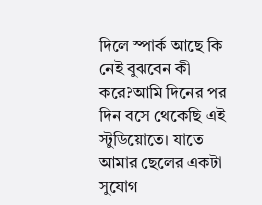দিলে স্পার্ক আছে কি নেই বুঝবেন কী করে?আমি দিনের পর দিন বসে থেকেছি এই স্টুডিয়োতে। যাতে আমার ছেলের একটা সুযোগ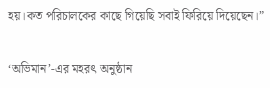হয়।কত পরিচালকের কাছে গিয়েছি সবাই ফিরিয়ে দিয়েছেন।”

‘অভিমান’-এর মহরৎ অনুষ্ঠান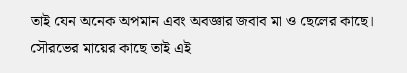তাই যেন অনেক অপমান এবং অবজ্ঞার জবাব মা ও ছেলের কাছে। সৌরভের মায়ের কাছে তাই এই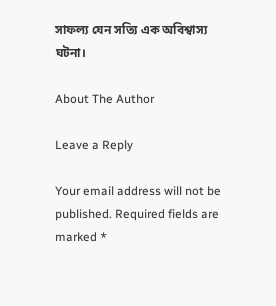সাফল্য যেন সত্যি এক অবিশ্বাস্য ঘটনা।

About The Author

Leave a Reply

Your email address will not be published. Required fields are marked *